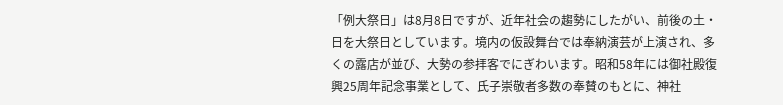「例大祭日」は8月8日ですが、近年社会の趨勢にしたがい、前後の土・日を大祭日としています。境内の仮設舞台では奉納演芸が上演され、多くの露店が並び、大勢の参拝客でにぎわいます。昭和58年には御社殿復興25周年記念事業として、氏子崇敬者多数の奉賛のもとに、神社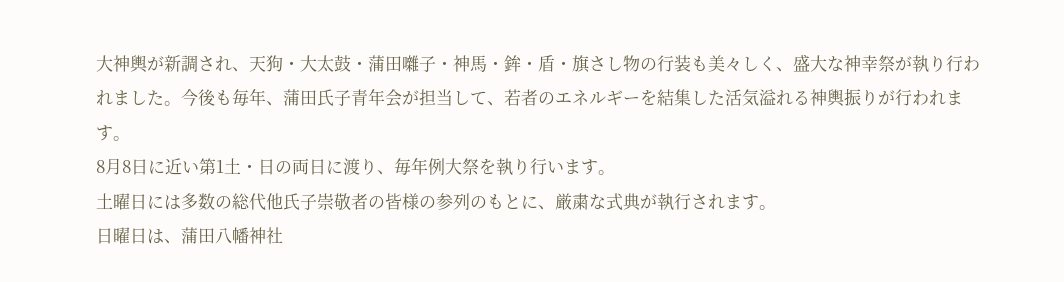大神輿が新調され、天狗・大太鼓・蒲田囃子・神馬・鉾・盾・旗さし物の行装も美々しく、盛大な神幸祭が執り行われました。今後も毎年、蒲田氏子青年会が担当して、若者のエネルギーを結集した活気溢れる神輿振りが行われます。
8月8日に近い第1土・日の両日に渡り、毎年例大祭を執り行います。
土曜日には多数の総代他氏子崇敬者の皆様の参列のもとに、厳粛な式典が執行されます。
日曜日は、蒲田八幡神社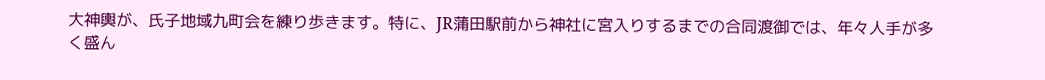大神輿が、氏子地域九町会を練り歩きます。特に、JR蒲田駅前から神社に宮入りするまでの合同渡御では、年々人手が多く盛ん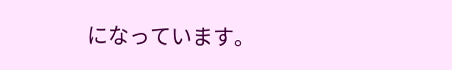になっています。